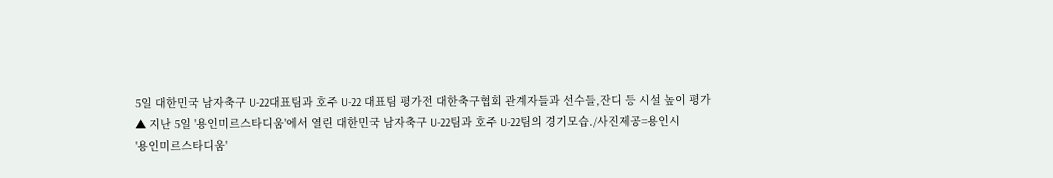5일 대한민국 남자축구 U-22대표팀과 호주 U-22 대표팀 평가전 대한축구협회 관계자들과 선수들,잔디 등 시설 높이 평가
▲ 지난 5일 '용인미르스타디움'에서 열린 대한민국 남자축구 U-22팀과 호주 U-22팀의 경기모습./사진제공=용인시
'용인미르스타디움'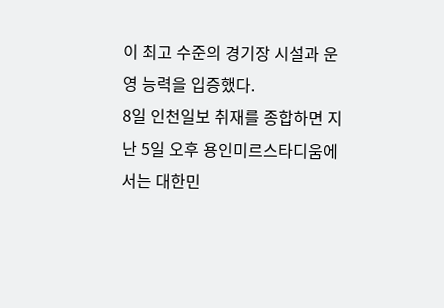이 최고 수준의 경기장 시설과 운영 능력을 입증했다.
8일 인천일보 취재를 종합하면 지난 5일 오후 용인미르스타디움에서는 대한민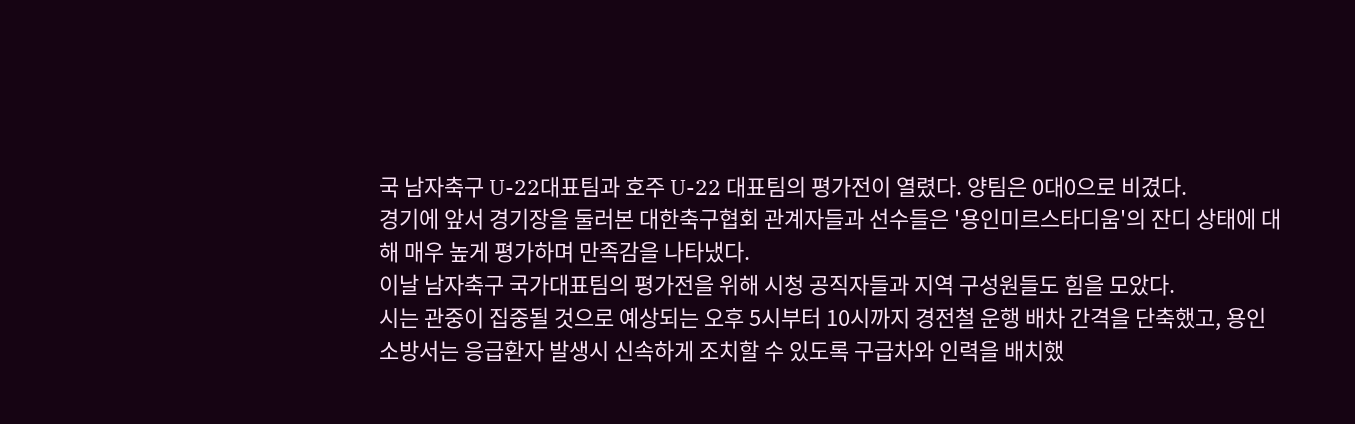국 남자축구 U-22대표팀과 호주 U-22 대표팀의 평가전이 열렸다. 양팀은 0대0으로 비겼다.
경기에 앞서 경기장을 둘러본 대한축구협회 관계자들과 선수들은 '용인미르스타디움'의 잔디 상태에 대해 매우 높게 평가하며 만족감을 나타냈다.
이날 남자축구 국가대표팀의 평가전을 위해 시청 공직자들과 지역 구성원들도 힘을 모았다.
시는 관중이 집중될 것으로 예상되는 오후 5시부터 10시까지 경전철 운행 배차 간격을 단축했고, 용인소방서는 응급환자 발생시 신속하게 조치할 수 있도록 구급차와 인력을 배치했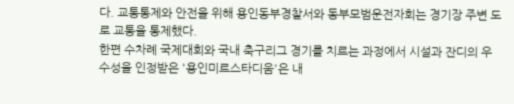다. 교통통제와 안전을 위해 용인동부경찰서와 동부모범운전자회는 경기장 주변 도로 교통을 통제했다.
한편 수차례 국제대회와 국내 축구리그 경기를 치르는 과정에서 시설과 잔디의 우수성을 인정받은 '용인미르스타디움'은 내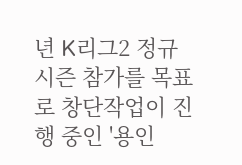년 K리그2 정규시즌 참가를 목표로 창단작업이 진행 중인 '용인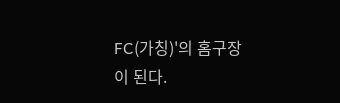FC(가칭)'의 홈구장이 된다.